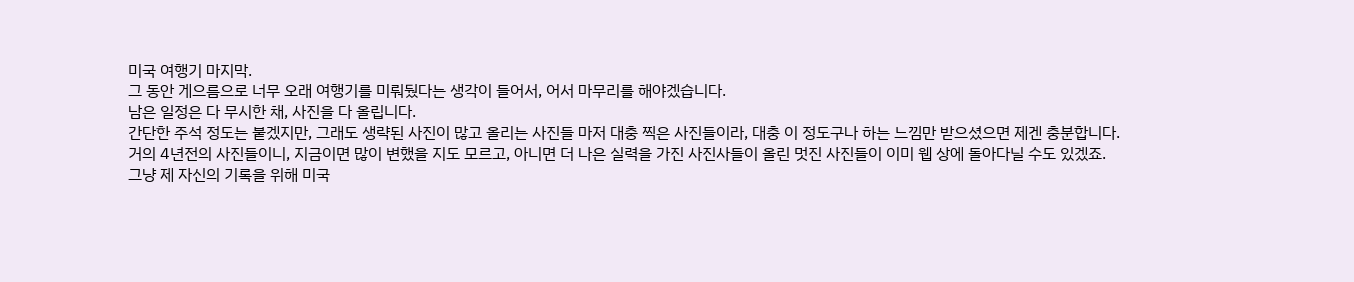미국 여행기 마지막.
그 동안 게으름으로 너무 오래 여행기를 미뤄뒀다는 생각이 들어서, 어서 마무리를 해야겠습니다.
남은 일정은 다 무시한 채, 사진을 다 올립니다.
간단한 주석 정도는 붙겠지만, 그래도 생략된 사진이 많고 올리는 사진들 마저 대충 찍은 사진들이라, 대충 이 정도구나 하는 느낌만 받으셨으면 제겐 충분합니다.
거의 4년전의 사진들이니, 지금이면 많이 변했을 지도 모르고, 아니면 더 나은 실력을 가진 사진사들이 올린 멋진 사진들이 이미 웹 상에 돌아다닐 수도 있겠죠.
그냥 제 자신의 기록을 위해 미국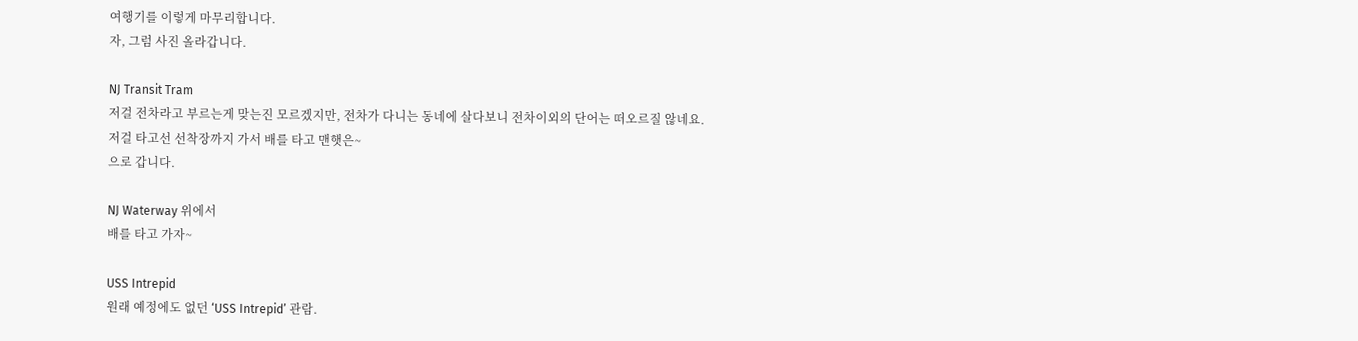여행기를 이렇게 마무리합니다.
자, 그럼 사진 올라갑니다.

NJ Transit Tram
저걸 전차라고 부르는게 맞는진 모르겠지만, 전차가 다니는 동네에 살다보니 전차이외의 단어는 떠오르질 않네요.
저걸 타고선 선착장까지 가서 배를 타고 맨햇은~
으로 갑니다.

NJ Waterway 위에서
배를 타고 가자~

USS Intrepid
원래 예정에도 없던 ‘USS Intrepid’ 관람.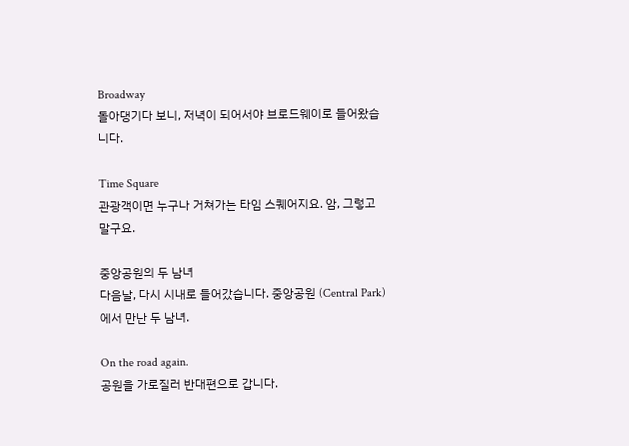Broadway
돌아댕기다 보니, 저녁이 되어서야 브로드웨이로 들어왔습니다.

Time Square
관광객이면 누구나 거쳐가는 타임 스퀘어지요. 암, 그렇고 말구요.

중앙공원의 두 남녀
다음날, 다시 시내로 들어갔습니다. 중앙공원 (Central Park) 에서 만난 두 남녀.

On the road again.
공원을 가로질러 반대편으로 갑니다.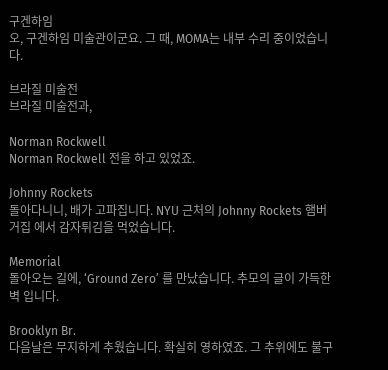구겐하임
오, 구겐하임 미술관이군요. 그 때, MOMA는 내부 수리 중이었습니다.

브라질 미술전
브라질 미술전과,

Norman Rockwell
Norman Rockwell 전을 하고 있었죠.

Johnny Rockets
돌아다니니, 배가 고파집니다. NYU 근처의 Johnny Rockets 햄버거집 에서 감자튀김을 먹었습니다.

Memorial
돌아오는 길에, ‘Ground Zero’ 를 만났습니다. 추모의 글이 가득한 벽 입니다.

Brooklyn Br.
다음날은 무지하게 추웠습니다. 확실히 영하였죠. 그 추위에도 불구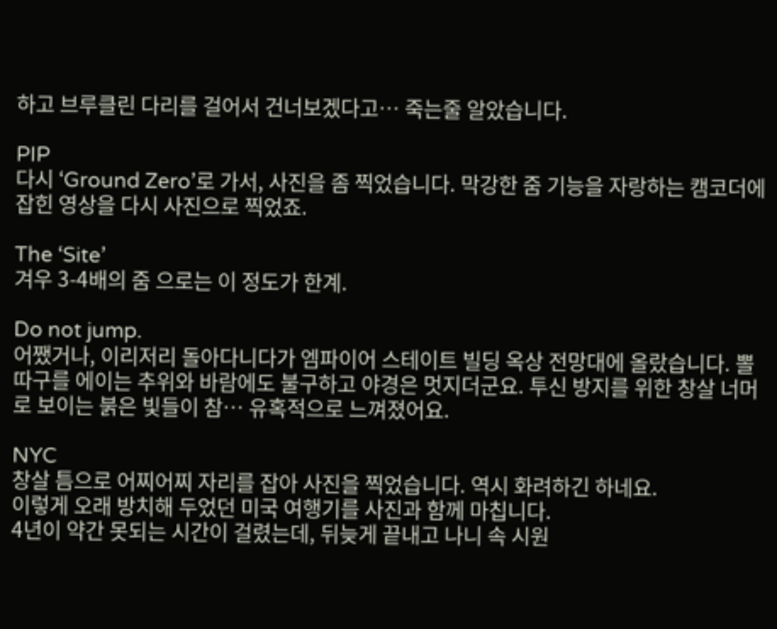하고 브루클린 다리를 걸어서 건너보겠다고… 죽는줄 알았습니다.

PIP
다시 ‘Ground Zero’로 가서, 사진을 좀 찍었습니다. 막강한 줌 기능을 자랑하는 캠코더에 잡힌 영상을 다시 사진으로 찍었죠.

The ‘Site’
겨우 3-4배의 줌 으로는 이 정도가 한계.

Do not jump.
어쨌거나, 이리저리 돌아다니다가 엠파이어 스테이트 빌딩 옥상 전망대에 올랐습니다. 뽈따구를 에이는 추위와 바람에도 불구하고 야경은 멋지더군요. 투신 방지를 위한 창살 너머로 보이는 붉은 빛들이 참… 유혹적으로 느껴졌어요.

NYC
창살 틈으로 어찌어찌 자리를 잡아 사진을 찍었습니다. 역시 화려하긴 하네요.
이렇게 오래 방치해 두었던 미국 여행기를 사진과 함께 마칩니다.
4년이 약간 못되는 시간이 걸렸는데, 뒤늦게 끝내고 나니 속 시원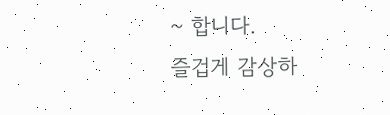~ 합니다.
즐겁게 감상하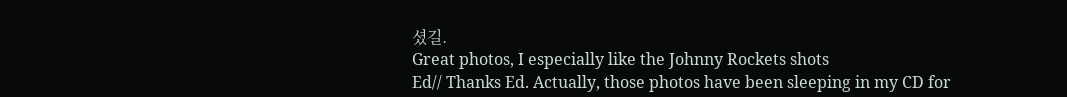셨길.
Great photos, I especially like the Johnny Rockets shots
Ed// Thanks Ed. Actually, those photos have been sleeping in my CD for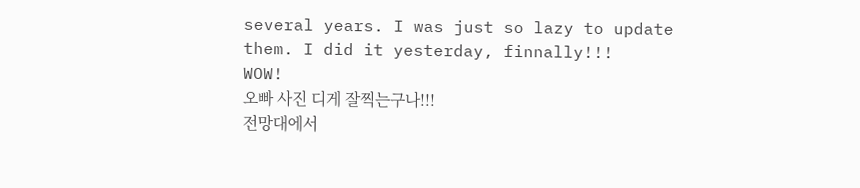several years. I was just so lazy to update them. I did it yesterday, finnally!!!
WOW!
오빠 사진 디게 잘찍는구나!!!
전망대에서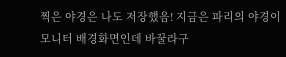찍은 야경은 나도 저장했음! 지금은 파리의 야경이 모니터 배경화면인데 바꿀라구